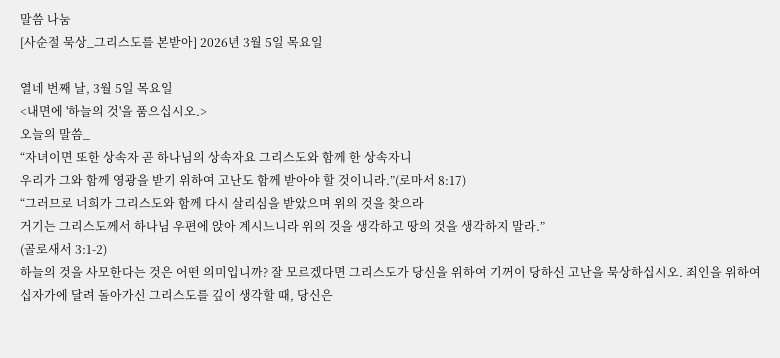말씀 나눔
[사순절 묵상_그리스도를 본받아] 2026년 3월 5일 목요일

열네 번째 날, 3월 5일 목요일
<내면에 '하늘의 것'을 품으십시오.>
오늘의 말씀_
“자녀이면 또한 상속자 곧 하나님의 상속자요 그리스도와 함께 한 상속자니
우리가 그와 함께 영광을 받기 위하여 고난도 함께 받아야 할 것이니라.”(로마서 8:17)
“그러므로 너희가 그리스도와 함께 다시 살리심을 받았으며 위의 것을 찾으라
거기는 그리스도께서 하나님 우편에 앉아 계시느니라 위의 것을 생각하고 땅의 것을 생각하지 말라.”
(골로새서 3:1-2)
하늘의 것을 사모한다는 것은 어떤 의미입니까? 잘 모르겠다면 그리스도가 당신을 위하여 기꺼이 당하신 고난을 묵상하십시오. 죄인을 위하여 십자가에 달려 돌아가신 그리스도를 깊이 생각할 때, 당신은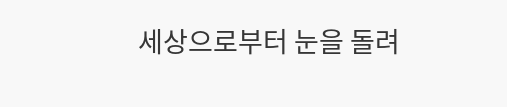세상으로부터 눈을 돌려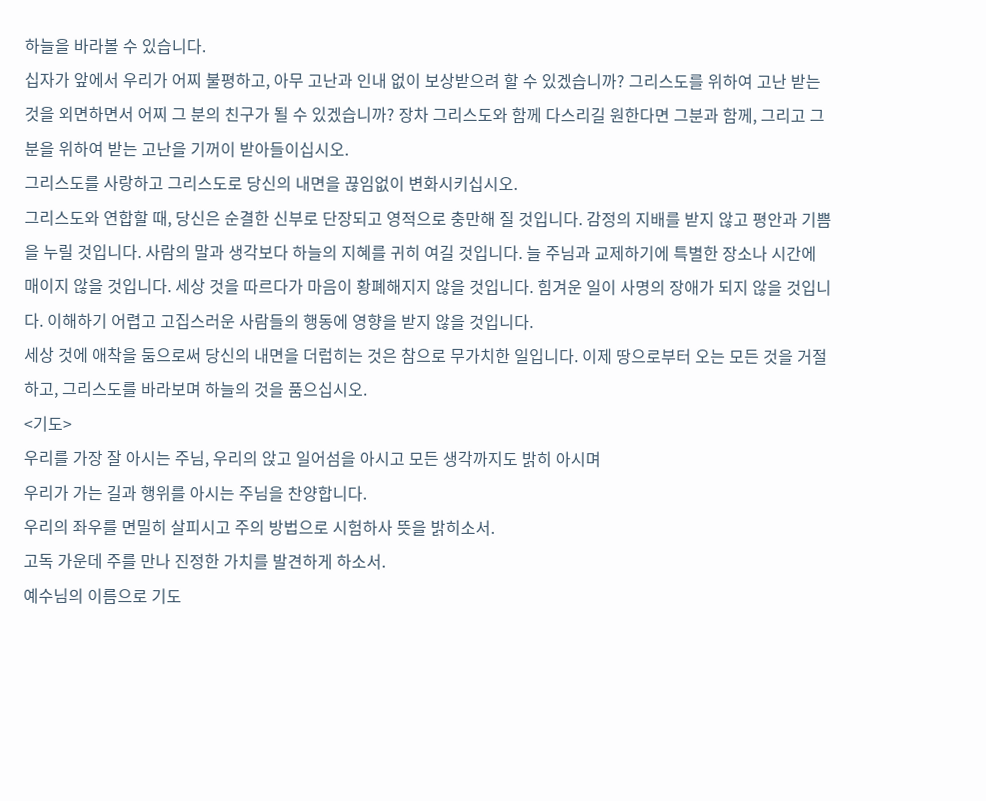하늘을 바라볼 수 있습니다.
십자가 앞에서 우리가 어찌 불평하고, 아무 고난과 인내 없이 보상받으려 할 수 있겠습니까? 그리스도를 위하여 고난 받는 것을 외면하면서 어찌 그 분의 친구가 될 수 있겠습니까? 장차 그리스도와 함께 다스리길 원한다면 그분과 함께, 그리고 그분을 위하여 받는 고난을 기꺼이 받아들이십시오.
그리스도를 사랑하고 그리스도로 당신의 내면을 끊임없이 변화시키십시오.
그리스도와 연합할 때, 당신은 순결한 신부로 단장되고 영적으로 충만해 질 것입니다. 감정의 지배를 받지 않고 평안과 기쁨을 누릴 것입니다. 사람의 말과 생각보다 하늘의 지혜를 귀히 여길 것입니다. 늘 주님과 교제하기에 특별한 장소나 시간에 매이지 않을 것입니다. 세상 것을 따르다가 마음이 황폐해지지 않을 것입니다. 힘겨운 일이 사명의 장애가 되지 않을 것입니다. 이해하기 어렵고 고집스러운 사람들의 행동에 영향을 받지 않을 것입니다.
세상 것에 애착을 둠으로써 당신의 내면을 더럽히는 것은 참으로 무가치한 일입니다. 이제 땅으로부터 오는 모든 것을 거절하고, 그리스도를 바라보며 하늘의 것을 품으십시오.
<기도>
우리를 가장 잘 아시는 주님, 우리의 앉고 일어섬을 아시고 모든 생각까지도 밝히 아시며
우리가 가는 길과 행위를 아시는 주님을 찬양합니다.
우리의 좌우를 면밀히 살피시고 주의 방법으로 시험하사 뜻을 밝히소서.
고독 가운데 주를 만나 진정한 가치를 발견하게 하소서.
예수님의 이름으로 기도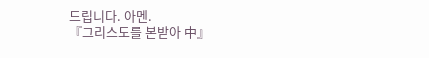드립니다. 아멘.
『그리스도를 본받아 中』